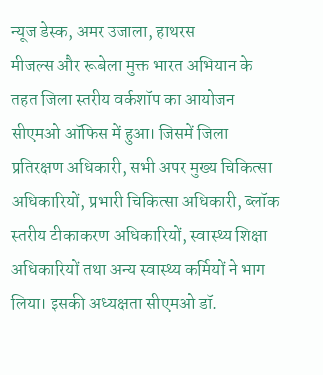न्यूज डेस्क, अमर उजाला, हाथरस
मीजल्स और रूबेला मुक्त भारत अभियान के तहत जिला स्तरीय वर्कशॉप का आयोजन सीएमओ ऑफिस में हुआ। जिसमें जिला प्रतिरक्षण अधिकारी, सभी अपर मुख्य चिकित्सा अधिकारियों, प्रभारी चिकित्सा अधिकारी, ब्लॉक स्तरीय टीकाकरण अधिकारियों, स्वास्थ्य शिक्षा अधिकारियों तथा अन्य स्वास्थ्य कर्मियों ने भाग लिया। इसकी अध्यक्षता सीएमओ डॉ.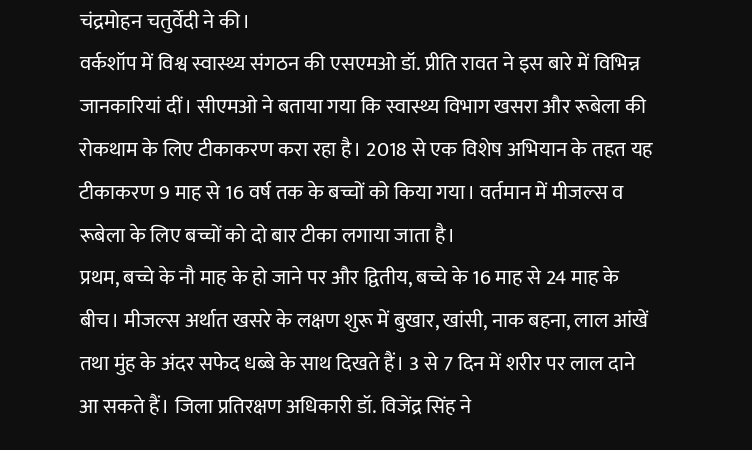चंद्रमोहन चतुर्वेदी ने की।
वर्कशॉप में विश्व स्वास्थ्य संगठन की एसएमओ डॉ. प्रीति रावत ने इस बारे में विभिन्न जानकारियां दीं। सीएमओ ने बताया गया कि स्वास्थ्य विभाग खसरा और रूबेला की रोकथाम के लिए टीकाकरण करा रहा है। 2018 से एक विशेष अभियान के तहत यह टीकाकरण 9 माह से 16 वर्ष तक के बच्चों को किया गया। वर्तमान में मीजल्स व रूबेला के लिए बच्चों को दो बार टीका लगाया जाता है।
प्रथम, बच्चे के नौ माह के हो जाने पर और द्वितीय, बच्चे के 16 माह से 24 माह के बीच। मीजल्स अर्थात खसरे के लक्षण शुरू में बुखार, खांसी, नाक बहना, लाल आंखें तथा मुंह के अंदर सफेद धब्बे के साथ दिखते हैं। 3 से 7 दिन में शरीर पर लाल दाने आ सकते हैं। जिला प्रतिरक्षण अधिकारी डॉ. विजेंद्र सिंह ने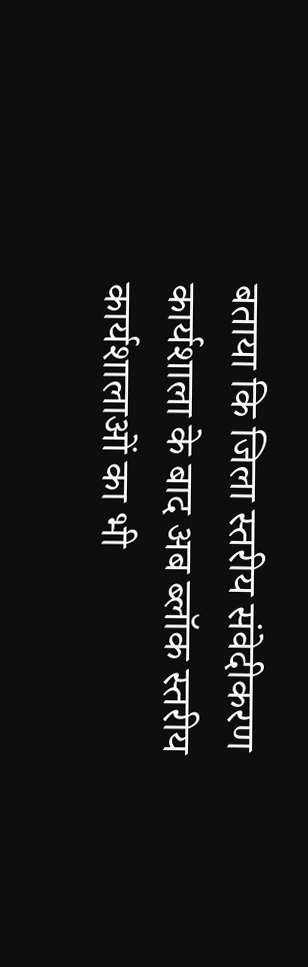बताया कि जिला स्तरीय संवेदीकरण कार्यशाला के बाद अब ब्लॉक स्तरीय कार्यशालाओं का भी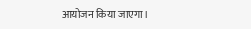आयोजन किया जाएगा।